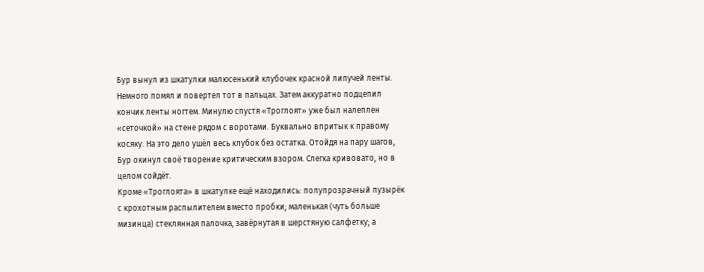Бур вынул из шкатулки малюсенький клубочек красной липучей ленты. Немного помял и повертел тот в пальцах. Затем аккуратно подцепил кончик ленты ногтем. Минулю спустя «Троглоят» уже был налеплен «сеточкой» на стене рядом с воротами. Буквально впритык к правому косяку. На это дело ушёл весь клубок без остатка. Отойдя на пару шагов, Бур окинул своё творение критическим взором. Слегка кривовато, но в целом сойдёт.
Кроме «Троглоята» в шкатулке ещё находились: полупрозрачный пузырёк с крохотным распылителем вместо пробки; маленькая (чуть больше мизинца) стеклянная палочка, завёрнутая в шерстяную салфетку; а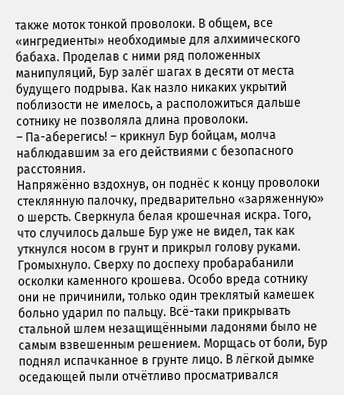также моток тонкой проволоки. В общем, все «ингредиенты» необходимые для алхимического бабаха. Проделав с ними ряд положенных манипуляций, Бур залёг шагах в десяти от места будущего подрыва. Как назло никаких укрытий поблизости не имелось, а расположиться дальше сотнику не позволяла длина проволоки.
– Па-аберегись! – крикнул Бур бойцам, молча наблюдавшим за его действиями с безопасного расстояния.
Напряжённо вздохнув, он поднёс к концу проволоки стеклянную палочку, предварительно «заряженную» о шерсть. Сверкнула белая крошечная искра. Того, что случилось дальше Бур уже не видел, так как уткнулся носом в грунт и прикрыл голову руками.
Громыхнуло. Сверху по доспеху пробарабанили осколки каменного крошева. Особо вреда сотнику они не причинили, только один треклятый камешек больно ударил по пальцу. Всё-таки прикрывать стальной шлем незащищёнными ладонями было не самым взвешенным решением. Морщась от боли, Бур поднял испачканное в грунте лицо. В лёгкой дымке оседающей пыли отчётливо просматривался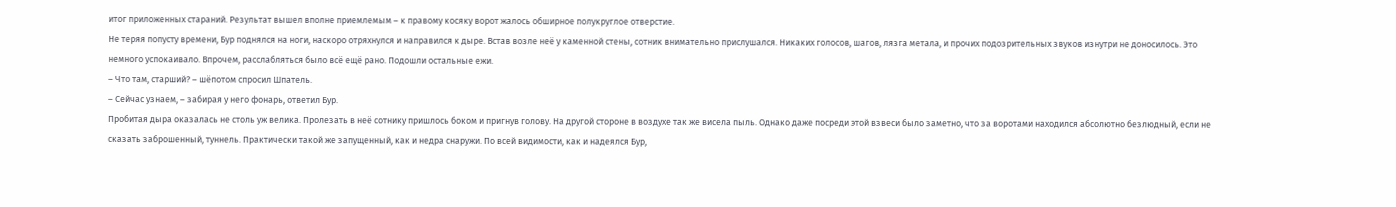итог приложенных стараний. Результат вышел вполне приемлемым – к правому косяку ворот жалось обширное полукруглое отверстие.
Не теряя попусту времени, Бур поднялся на ноги, наскоро отряхнулся и направился к дыре. Встав возле неё у каменной стены, сотник внимательно прислушался. Никаких голосов, шагов, лязга метала, и прочих подозрительных звуков изнутри не доносилось. Это немного успокаивало. Впрочем, расслабляться было всё ещё рано. Подошли остальные ежи.
– Что там, старший? – шёпотом спросил Шпатель.
– Сейчас узнаем, – забирая у него фонарь, ответил Бур.
Пробитая дыра оказалась не столь уж велика. Пролезать в неё сотнику пришлось боком и пригнув голову. На другой стороне в воздухе так же висела пыль. Однако даже посреди этой взвеси было заметно, что за воротами находился абсолютно безлюдный, если не сказать заброшенный, туннель. Практически такой же запущенный, как и недра снаружи. По всей видимости, как и надеялся Бур,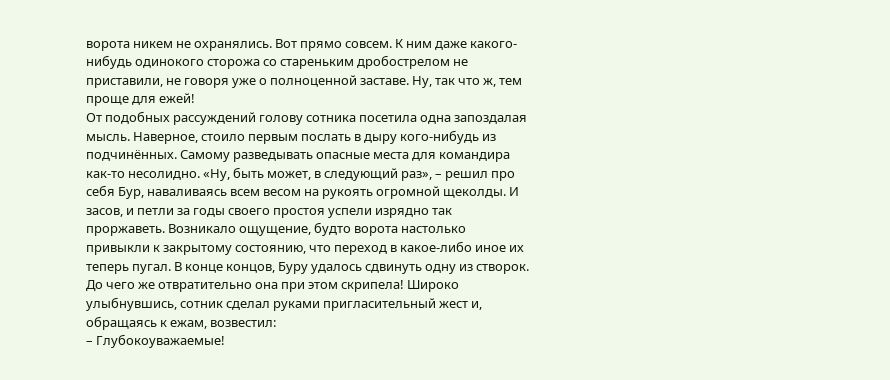ворота никем не охранялись. Вот прямо совсем. К ним даже какого-нибудь одинокого сторожа со стареньким дробострелом не приставили, не говоря уже о полноценной заставе. Ну, так что ж, тем проще для ежей!
От подобных рассуждений голову сотника посетила одна запоздалая мысль. Наверное, стоило первым послать в дыру кого-нибудь из подчинённых. Самому разведывать опасные места для командира как-то несолидно. «Ну, быть может, в следующий раз», – решил про себя Бур, наваливаясь всем весом на рукоять огромной щеколды. И засов, и петли за годы своего простоя успели изрядно так проржаветь. Возникало ощущение, будто ворота настолько привыкли к закрытому состоянию, что переход в какое-либо иное их теперь пугал. В конце концов, Буру удалось сдвинуть одну из створок. До чего же отвратительно она при этом скрипела! Широко улыбнувшись, сотник сделал руками пригласительный жест и, обращаясь к ежам, возвестил:
– Глубокоуважаемые!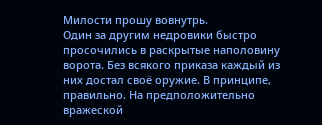Милости прошу вовнутрь.
Один за другим недровики быстро просочились в раскрытые наполовину ворота. Без всякого приказа каждый из них достал своё оружие. В принципе, правильно. На предположительно вражеской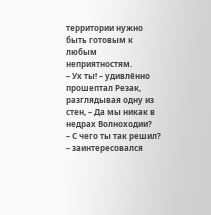территории нужно быть готовым к любым неприятностям.
– Ух ты! – удивлённо прошептал Резак, разглядывая одну из стен, – Да мы никак в недрах Волноходии?
– С чего ты так решил? – заинтересовался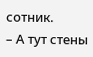сотник.
– А тут стены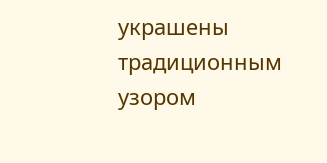украшены традиционным узором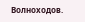Волноходов.